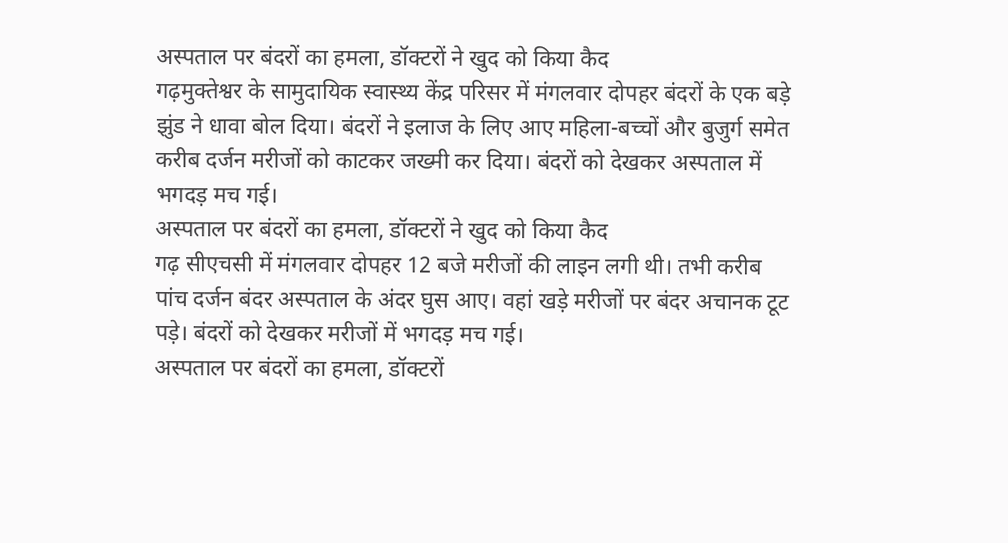अस्पताल पर बंदरों का हमला, डॉक्टरों ने खुद को किया कैद
गढ़मुक्तेश्वर के सामुदायिक स्वास्थ्य केंद्र परिसर में मंगलवार दोपहर बंदरों के एक बड़े झुंड ने धावा बोल दिया। बंदरों ने इलाज के लिए आए महिला-बच्चों और बुजुर्ग समेत करीब दर्जन मरीजों को काटकर जख्मी कर दिया। बंदरों को देखकर अस्पताल में भगदड़ मच गई।
अस्पताल पर बंदरों का हमला, डॉक्टरों ने खुद को किया कैद
गढ़ सीएचसी में मंगलवार दोपहर 12 बजे मरीजों की लाइन लगी थी। तभी करीब पांच दर्जन बंदर अस्पताल के अंदर घुस आए। वहां खड़े मरीजों पर बंदर अचानक टूट पड़े। बंदरों को देखकर मरीजों में भगदड़ मच गई।
अस्पताल पर बंदरों का हमला, डॉक्टरों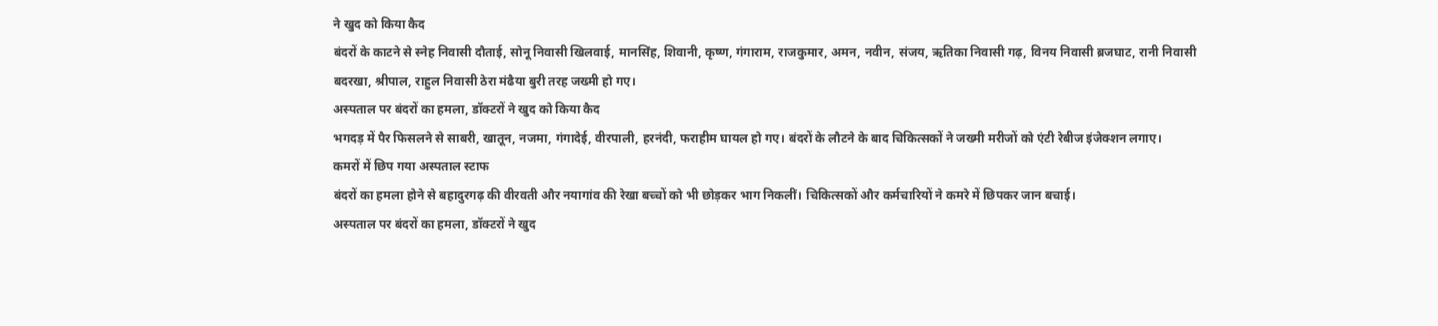ने खुद को किया कैद
बंदरों के काटने से स्नेह निवासी दौताई, सोनू निवासी खिलवाई, मानसिंह, शिवानी, कृष्ण, गंगाराम, राजकुमार, अमन, नवीन, संजय, ऋतिका निवासी गढ़, विनय निवासी ब्रजघाट, रानी निवासी बदरखा, श्रीपाल, राहुल निवासी ठेरा मंढैया बुरी तरह जख्मी हो गए।
अस्पताल पर बंदरों का हमला, डॉक्टरों ने खुद को किया कैद
भगदड़ में पैर फिसलने से साबरी, खातून, नजमा, गंगादेई, वीरपाली, हरनंदी, फराहीम घायल हो गए। बंदरों के लौटने के बाद चिकित्सकों ने जख्मी मरीजों को एंटी रेबीज इंजेक्शन लगाए।
कमरों में छिप गया अस्पताल स्टाफ
बंदरों का हमला होने से बहादुरगढ़ की वीरवती और नयागांव की रेखा बच्चों को भी छोड़कर भाग निकलीं। चिकित्सकों और कर्मचारियों ने कमरे में छिपकर जान बचाई।
अस्पताल पर बंदरों का हमला, डॉक्टरों ने खुद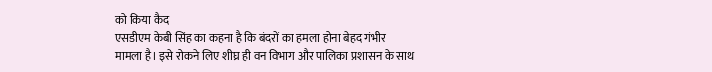को किया कैद
एसडीएम केबी सिंह का कहना है कि बंदरों का हमला होना बेहद गंभीर मामला है। इसे रोकने लिए शीघ्र ही वन विभाग और पालिका प्रशासन के साथ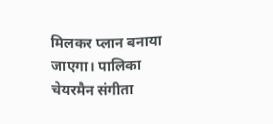मिलकर प्लान बनाया जाएगा। पालिका चेयरमैन संगीता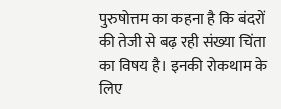पुरुषोत्तम का कहना है कि बंदरों की तेजी से बढ़ रही संख्या चिंता का विषय है। इनकी रोकथाम के लिए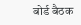बोर्ड बैठक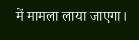में मामला लाया जाएगा।